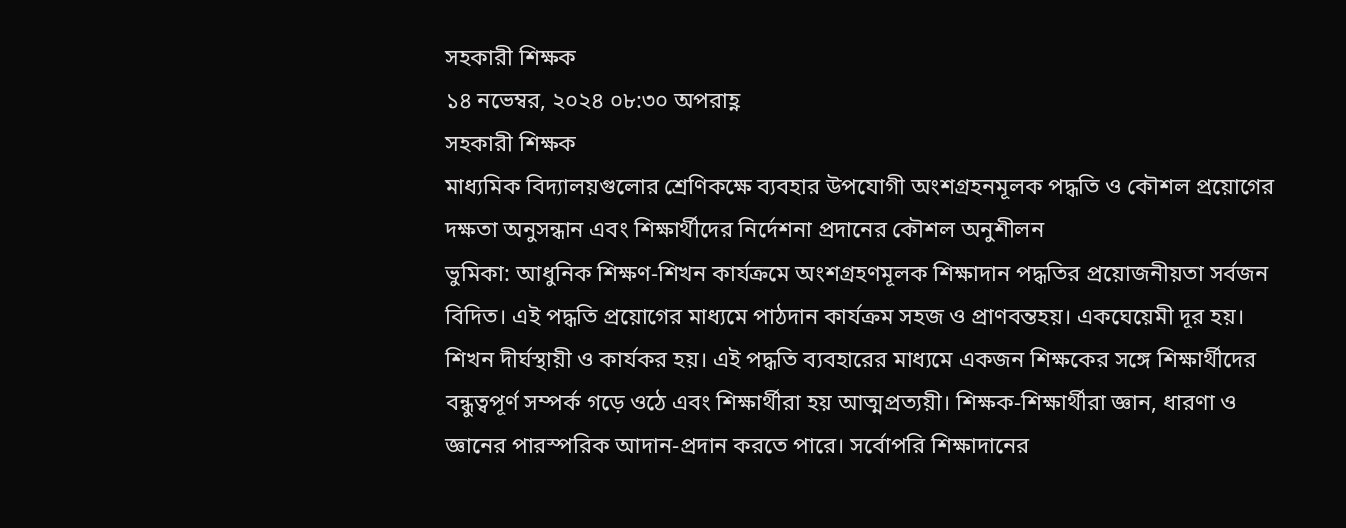সহকারী শিক্ষক
১৪ নভেম্বর, ২০২৪ ০৮:৩০ অপরাহ্ণ
সহকারী শিক্ষক
মাধ্যমিক বিদ্যালয়গুলোর শ্রেণিকক্ষে ব্যবহার উপযোগী অংশগ্রহনমূলক পদ্ধতি ও কৌশল প্রয়োগের দক্ষতা অনুসন্ধান এবং শিক্ষার্থীদের নির্দেশনা প্রদানের কৌশল অনুশীলন
ভুমিকা: আধুনিক শিক্ষণ-শিখন কার্যক্রমে অংশগ্রহণমূলক শিক্ষাদান পদ্ধতির প্রয়োজনীয়তা সর্বজন বিদিত। এই পদ্ধতি প্রয়োগের মাধ্যমে পাঠদান কার্যক্রম সহজ ও প্রাণবন্তহয়। একঘেয়েমী দূর হয়। শিখন দীর্ঘস্থায়ী ও কার্যকর হয়। এই পদ্ধতি ব্যবহারের মাধ্যমে একজন শিক্ষকের সঙ্গে শিক্ষার্থীদের বন্ধুত্বপূর্ণ সম্পর্ক গড়ে ওঠে এবং শিক্ষার্থীরা হয় আত্মপ্রত্যয়ী। শিক্ষক-শিক্ষার্থীরা জ্ঞান, ধারণা ও জ্ঞানের পারস্পরিক আদান-প্রদান করতে পারে। সর্বোপরি শিক্ষাদানের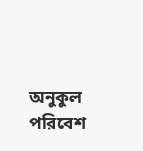অনুকুল পরিবেশ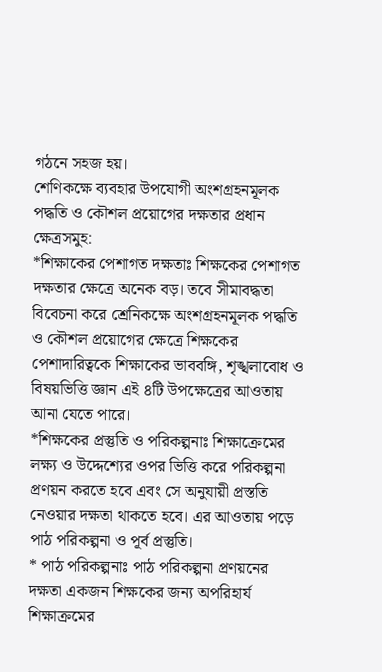গঠনে সহজ হয়।
শেণিকক্ষে ব্যবহার উপযোগী অংশগ্রহনমূলক পদ্ধতি ও কৌশল প্রয়োগের দক্ষতার প্রধান ক্ষেত্রসমুহ:
*শিক্ষাকের পেশাগত দক্ষতাঃ শিক্ষকের পেশাগত দক্ষতার ক্ষেত্রে অনেক বড়। তবে সীমাবদ্ধতা বিবেচনা করে শ্রেনিকক্ষে অংশগ্রহনমূলক পদ্ধতি ও কৌশল প্রয়োগের ক্ষেত্রে শিক্ষকের পেশাদারিত্বকে শিক্ষাকের ভাববঙ্গি, শৃঙ্খলাবোধ ও বিষয়ভিত্তি জ্ঞান এই ৪টি উপক্ষেত্রের আওতায় আনা যেতে পারে।
*শিক্ষকের প্রস্তুতি ও পরিকল্পনাঃ শিক্ষাক্রেমের লক্ষ্য ও উদ্দেশ্যের ওপর ভিত্তি করে পরিকল্পনা প্রণয়ন করতে হবে এবং সে অনুযায়ী প্রস্ততি নেওয়ার দক্ষতা থাকতে হবে। এর আওতায় পড়ে পাঠ পরিকল্পনা ও পূর্ব প্রস্তুতি।
* পাঠ পরিকল্পনাঃ পাঠ পরিকল্পনা প্রণয়নের দক্ষতা একজন শিক্ষকের জন্য অপরিহার্য শিক্ষাক্রমের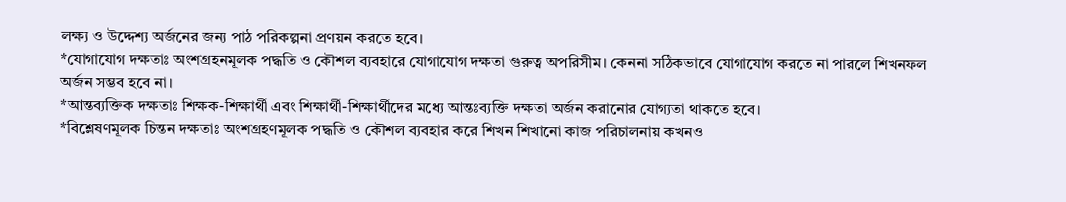লক্ষ্য ও উদ্দেশ্য অর্জনের জন্য পাঠ পরিকল্পনা প্রণয়ন করতে হবে।
*যোগাযোগ দক্ষতাঃ অংশগ্রহনমূলক পদ্ধতি ও কৌশল ব্যবহারে যোগাযোগ দক্ষতা গুরুত্ব অপরিসীম। কেননা সঠিকভাবে যোগাযোগ করতে না পারলে শিখনফল অর্জন সম্ভব হবে না।
*আন্তব্যক্তিক দক্ষতাঃ শিক্ষক-শিক্ষার্থী এবং শিক্ষার্থী-শিক্ষার্থীদের মধ্যে আন্তঃব্যক্তি দক্ষতা অর্জন করানোর যোগ্যতা থাকতে হবে।
*বিশ্লেষণমূলক চিন্তন দক্ষতাঃ অংশগ্রহণমূলক পদ্ধতি ও কৌশল ব্যবহার করে শিখন শিখানো কাজ পরিচালনায় কখনও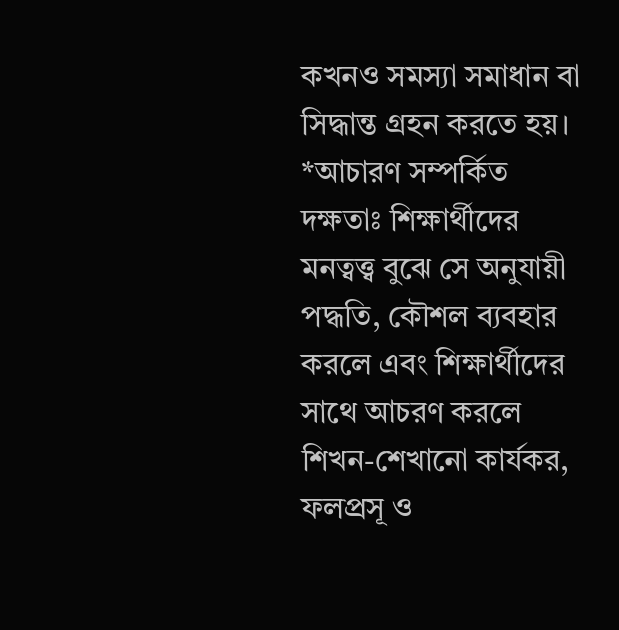কখনও সমস্যা সমাধান বা সিদ্ধান্ত গ্রহন করতে হয়।
*আচারণ সম্পর্কিত দক্ষতাঃ শিক্ষার্থীদের মনত্বত্ত্ব বুঝে সে অনুযায়ী পদ্ধতি, কৌশল ব্যবহার করলে এবং শিক্ষার্থীদের সাথে আচরণ করলে শিখন-শেখানো কার্যকর, ফলপ্রসূ ও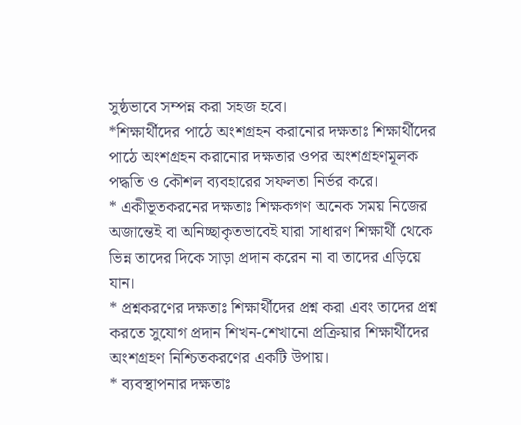সুষ্ঠভাবে সম্পন্ন করা সহজ হবে।
*শিক্ষার্থীদের পাঠে অংশগ্রহন করানোর দক্ষতাঃ শিক্ষার্থীদের পাঠে অংশগ্রহন করানোর দক্ষতার ওপর অংশগ্রহণমূলক পদ্ধতি ও কৌশল ব্যবহারের সফলতা নির্ভর করে।
* একীভূতকরনের দক্ষতাঃ শিক্ষকগণ অনেক সময় নিজের অজান্তেই বা অনিচ্ছাকৃতভাবেই যারা সাধারণ শিক্ষার্থী থেকে ভিন্ন তাদের দিকে সাড়া প্রদান করেন না বা তাদের এড়িয়ে যান।
* প্রশ্নকরণের দক্ষতাঃ শিক্ষার্থীদের প্রশ্ন করা এবং তাদের প্রশ্ন করতে সুযোগ প্রদান শিখন-শেখানো প্রক্রিয়ার শিক্ষার্থীদের অংশগ্রহণ নিশ্চিতকরণের একটি উপায়।
* ব্যবস্থাপনার দক্ষতাঃ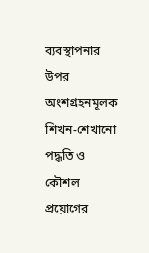ব্যবস্থাপনার উপর অংশগ্রহনমূলক শিখন-শেখানো পদ্ধতি ও কৌশল প্রয়োগের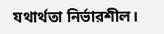যথার্থতা নির্ভারশীল।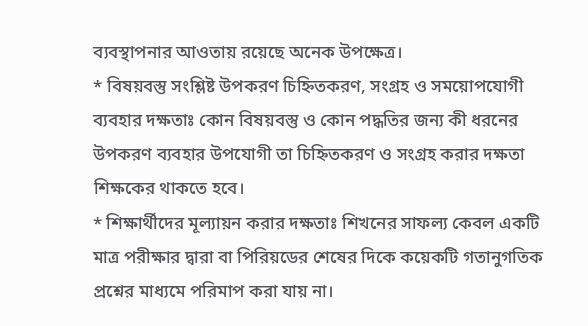ব্যবস্থাপনার আওতায় রয়েছে অনেক উপক্ষেত্র।
* বিষয়বস্তু সংশ্লিষ্ট উপকরণ চিহ্নিতকরণ, সংগ্রহ ও সময়োপযোগী ব্যবহার দক্ষতাঃ কোন বিষয়বস্তু ও কোন পদ্ধতির জন্য কী ধরনের উপকরণ ব্যবহার উপযোগী তা চিহ্নিতকরণ ও সংগ্রহ করার দক্ষতা শিক্ষকের থাকতে হবে।
* শিক্ষার্থীদের মূল্যায়ন করার দক্ষতাঃ শিখনের সাফল্য কেবল একটি মাত্র পরীক্ষার দ্বারা বা পিরিয়ডের শেষের দিকে কয়েকটি গতানুগতিক প্রশ্নের মাধ্যমে পরিমাপ করা যায় না।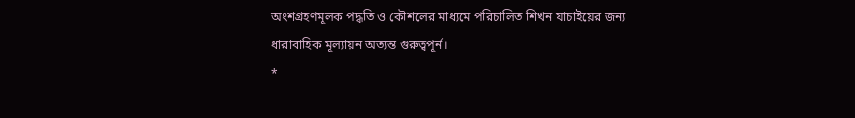অংশগ্রহণমূলক পদ্ধতি ও কৌশলের মাধ্যমে পরিচালিত শিখন যাচাইয়ের জন্য ধারাবাহিক মূল্যায়ন অত্যন্ত গুরুত্বপূর্ন।
*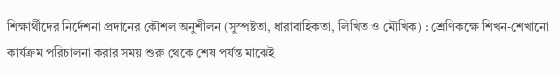শিক্ষার্থীদের নির্দেশনা প্রদানের কৌশল অনুশীলন (সুস্পষ্টতা, ধারাবাহিকতা, লিখিত ও মৌখিক) : শ্রেণিকক্ষে শিখন-শেখানো কার্যক্রম পরিচালনা করার সময় শুরু থেকে শেষ পর্যন্ত মাঝেই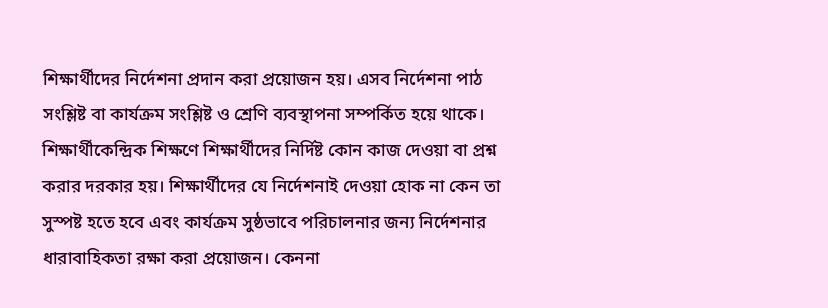শিক্ষার্থীদের নির্দেশনা প্রদান করা প্রয়োজন হয়। এসব নির্দেশনা পাঠ সংশ্লিষ্ট বা কার্যক্রম সংশ্লিষ্ট ও শ্রেণি ব্যবস্থাপনা সম্পর্কিত হয়ে থাকে। শিক্ষার্থীকেন্দ্রিক শিক্ষণে শিক্ষার্থীদের নির্দিষ্ট কোন কাজ দেওয়া বা প্রশ্ন করার দরকার হয়। শিক্ষার্থীদের যে নির্দেশনাই দেওয়া হোক না কেন তা সুস্পষ্ট হতে হবে এবং কার্যক্রম সুষ্ঠভাবে পরিচালনার জন্য নির্দেশনার ধারাবাহিকতা রক্ষা করা প্রয়োজন। কেননা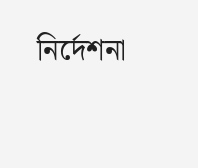নির্দেশনা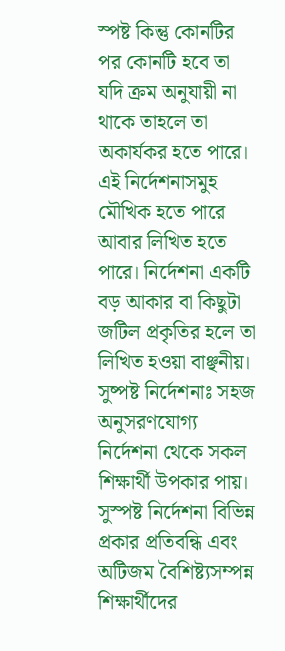স্পষ্ট কিন্তু কোনটির পর কোনটি হবে তা যদি ক্রম অনুযায়ী না থাকে তাহলে তা অকার্যকর হতে পারে। এই নির্দেশনাসমুহ মৌখিক হতে পারে আবার লিখিত হতে পারে। নির্দেশনা একটি বড় আকার বা কিছুটা জটিল প্রকৃতির হলে তা লিখিত হওয়া বাঞ্ছনীয়।
সুষ্পষ্ট নির্দেশনাঃ সহজ অনুসরণযোগ্য নির্দেশনা থেকে সকল শিক্ষার্থী উপকার পায়। সুস্পষ্ট নির্দেশনা বিভিন্ন প্রকার প্রতিবন্ধি এবং অটিজম বৈশিষ্ট্যসম্পন্ন শিক্ষার্থীদের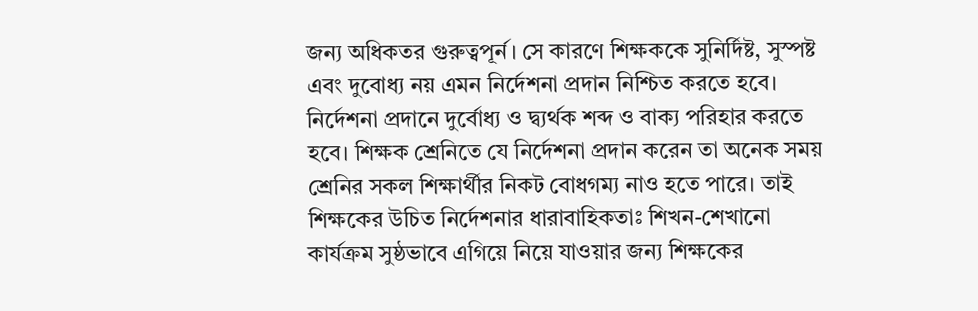জন্য অধিকতর গুরুত্বপূর্ন। সে কারণে শিক্ষককে সুনির্দিষ্ট, সুস্পষ্ট এবং দুবোধ্য নয় এমন নির্দেশনা প্রদান নিশ্চিত করতে হবে। নির্দেশনা প্রদানে দুর্বোধ্য ও দ্ব্যর্থক শব্দ ও বাক্য পরিহার করতে হবে। শিক্ষক শ্রেনিতে যে নির্দেশনা প্রদান করেন তা অনেক সময় শ্রেনির সকল শিক্ষার্থীর নিকট বোধগম্য নাও হতে পারে। তাই শিক্ষকের উচিত নির্দেশনার ধারাবাহিকতাঃ শিখন-শেখানো কার্যক্রম সুষ্ঠভাবে এগিয়ে নিয়ে যাওয়ার জন্য শিক্ষকের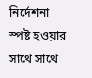নির্দেশনা স্পষ্ট হওয়ার সাথে সাথে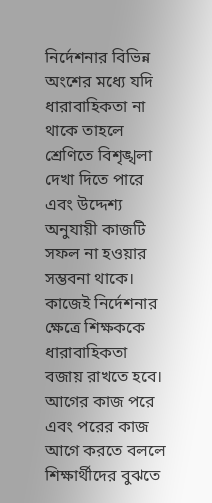নির্দেশনার বিভিন্ন অংশের মধ্যে যদি ধারাবাহিকতা না থাকে তাহলে শ্রেণিতে বিশৃঙ্খলা দেখা দিতে পারে এবং উদ্দেশ্য অনুযায়ী কাজটি সফল না হওয়ার সম্ভবনা থাকে। কাজেই নির্দেশনার ক্ষেত্রে শিক্ষককে ধারাবাহিকতা বজায় রাখতে হবে। আগের কাজ পরে এবং পরের কাজ আগে করতে বললে শিক্ষার্থীদের বুঝতে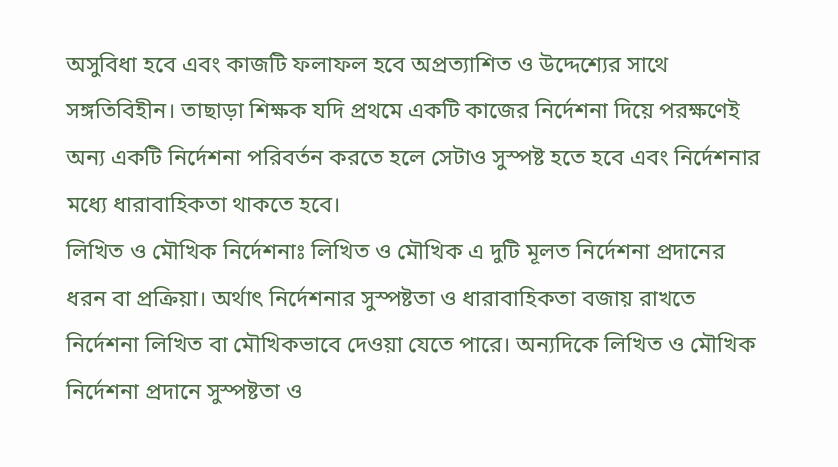অসুবিধা হবে এবং কাজটি ফলাফল হবে অপ্রত্যাশিত ও উদ্দেশ্যের সাথে সঙ্গতিবিহীন। তাছাড়া শিক্ষক যদি প্রথমে একটি কাজের নির্দেশনা দিয়ে পরক্ষণেই অন্য একটি নির্দেশনা পরিবর্তন করতে হলে সেটাও সুস্পষ্ট হতে হবে এবং নির্দেশনার মধ্যে ধারাবাহিকতা থাকতে হবে।
লিখিত ও মৌখিক নির্দেশনাঃ লিখিত ও মৌখিক এ দুটি মূলত নির্দেশনা প্রদানের ধরন বা প্রক্রিয়া। অর্থাৎ নির্দেশনার সুস্পষ্টতা ও ধারাবাহিকতা বজায় রাখতে নির্দেশনা লিখিত বা মৌখিকভাবে দেওয়া যেতে পারে। অন্যদিকে লিখিত ও মৌখিক নির্দেশনা প্রদানে সুস্পষ্টতা ও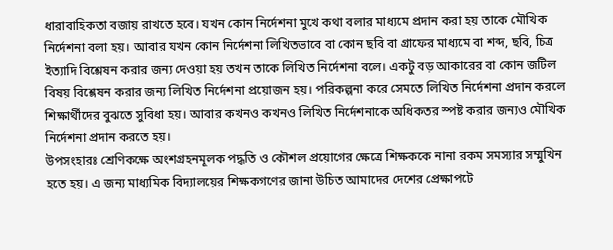ধারাবাহিকতা বজায় রাখতে হবে। যখন কোন নির্দেশনা মুখে কথা বলার মাধ্যমে প্রদান করা হয় তাকে মৌখিক নির্দেশনা বলা হয়। আবার যখন কোন নির্দেশনা লিখিতভাবে বা কোন ছবি বা গ্রাফের মাধ্যমে বা শব্দ, ছবি, চিত্র ইত্যাদি বিশ্লেষন করার জন্য দেওয়া হয় তখন তাকে লিখিত নির্দেশনা বলে। একটু বড় আকারের বা কোন জটিল বিষয় বিশ্লেষন করার জন্য লিখিত নির্দেশনা প্রয়োজন হয়। পরিকল্পনা করে সেমতে লিখিত নির্দেশনা প্রদান করলে শিক্ষার্থীদের বুঝতে সুবিধা হয়। আবার কখনও কখনও লিখিত নির্দেশনাকে অধিকতর স্পষ্ট করার জন্যও মৌখিক নির্দেশনা প্রদান করতে হয়।
উপসংহারঃ শ্রেণিকক্ষে অংশগ্রহনমূলক পদ্ধতি ও কৌশল প্রয়োগের ক্ষেত্রে শিক্ষককে নানা রকম সমস্যার সম্মুখিন হতে হয়। এ জন্য মাধ্যমিক বিদ্যালয়ের শিক্ষকগণের জানা উচিত আমাদের দেশের প্রেক্ষাপটে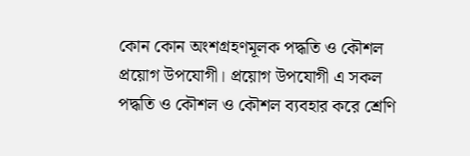কোন কোন অংশগ্রহণমূলক পদ্ধতি ও কৌশল প্রয়োগ উপযোগী। প্রয়োগ উপযোগী এ সকল পদ্ধতি ও কৌশল ও কৌশল ব্যবহার করে শ্রেণি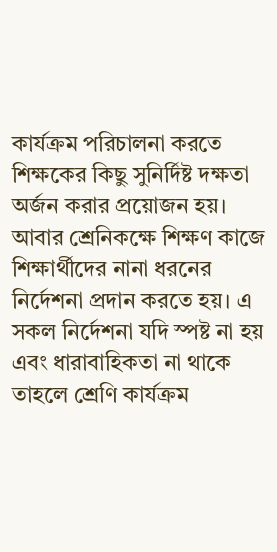কার্যক্রম পরিচালনা করতে শিক্ষকের কিছু সুনির্দিষ্ট দক্ষতা অর্জন করার প্রয়োজন হয়। আবার শ্রেনিকক্ষে শিক্ষণ কাজে শিক্ষার্থীদের নানা ধরনের নির্দেশনা প্রদান করতে হয়। এ সকল নির্দেশনা যদি স্পষ্ট না হয় এবং ধারাবাহিকতা না থাকে তাহলে শ্রেণি কার্যক্রম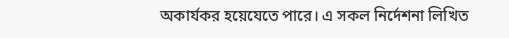অকার্যকর হয়েযেতে পারে। এ সকল নির্দেশনা লিখিত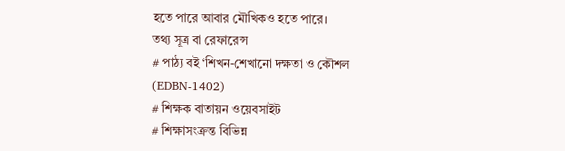হতে পারে আবার মৌখিকও হতে পারে।
তথ্য সূত্র বা রেফারেন্স
# পাঠ্য বই ‘শিখন-শেখানো দক্ষতা ও কৌশল (EDBN-1402)
# শিক্ষক বাতায়ন ওয়েবসাইট
# শিক্ষাসংক্রন্ত বিভিন্ন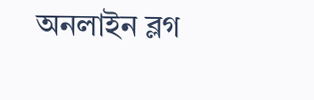অনলাইন ব্লগ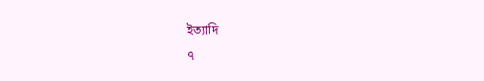ইত্যাদি
৭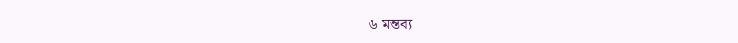৬ মন্তব্য